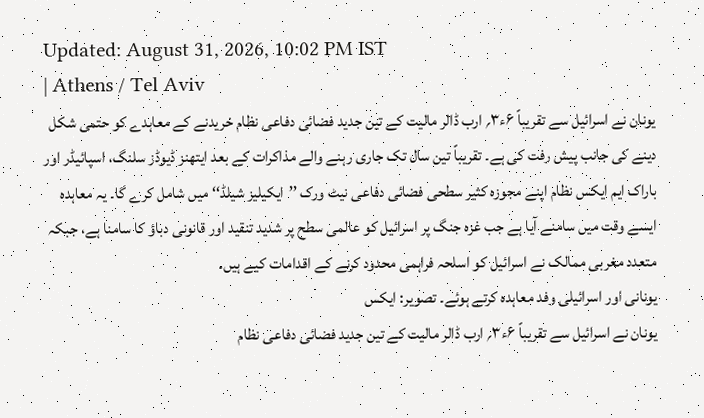Updated: August 31, 2026, 10:02 PM IST
| Athens / Tel Aviv
یونان نے اسرائیل سے تقریباً ۶ء۳؍ ارب ڈالر مالیت کے تین جدید فضائی دفاعی نظام خریدنے کے معاہدے کو حتمی شکل دینے کی جانب پیش رفت کی ہے۔ تقریباً تین سال تک جاری رہنے والے مذاکرات کے بعد ایتھنز ڈیوڈز سلنگ، اسپائیڈر اور باراک ایم ایکس نظام اپنے مجوزہ کثیر سطحی فضائی دفاعی نیٹ ورک ’’ایکیلیز شیلڈ‘‘ میں شامل کرے گا۔ یہ معاہدہ ایسے وقت میں سامنے آیا ہے جب غزہ جنگ پر اسرائیل کو عالمی سطح پر شدید تنقید اور قانونی دباؤ کا سامنا ہے، جبکہ متعدد مغربی ممالک نے اسرائیل کو اسلحہ فراہمی محدود کرنے کے اقدامات کیے ہیں۔
یونانی اور اسرائیلی وفد معاہدہ کرتے ہوئے۔ تصویر: ایکس
یونان نے اسرائیل سے تقریباً ۶ء۳؍ ارب ڈالر مالیت کے تین جدید فضائی دفاعی نظام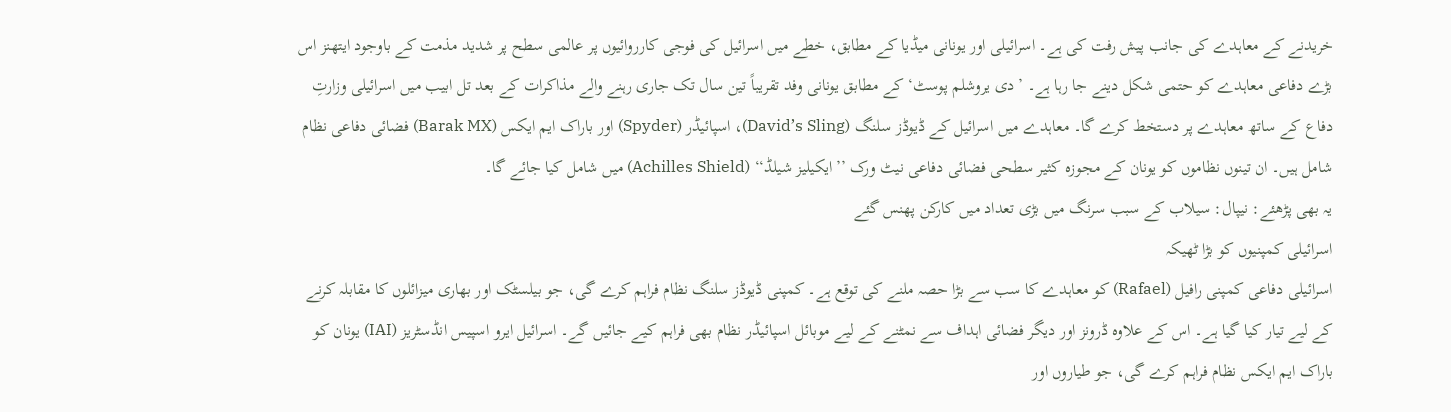خریدنے کے معاہدے کی جانب پیش رفت کی ہے۔ اسرائیلی اور یونانی میڈیا کے مطابق، خطے میں اسرائیل کی فوجی کارروائیوں پر عالمی سطح پر شدید مذمت کے باوجود ایتھنز اس بڑے دفاعی معاہدے کو حتمی شکل دینے جا رہا ہے۔ ’دی یروشلم پوسٹ‘ کے مطابق یونانی وفد تقریباً تین سال تک جاری رہنے والے مذاکرات کے بعد تل ابیب میں اسرائیلی وزارتِ دفاع کے ساتھ معاہدے پر دستخط کرے گا۔ معاہدے میں اسرائیل کے ڈیوڈز سلنگ (David’s Sling)، اسپائیڈر (Spyder) اور باراک ایم ایکس (Barak MX) فضائی دفاعی نظام شامل ہیں۔ ان تینوں نظاموں کو یونان کے مجوزہ کثیر سطحی فضائی دفاعی نیٹ ورک ’’ایکیلیز شیلڈ‘‘ (Achilles Shield) میں شامل کیا جائے گا۔
یہ بھی پڑھئے: نیپال: سیلاب کے سبب سرنگ میں بڑی تعداد میں کارکن پھنس گئے
اسرائیلی کمپنیوں کو بڑا ٹھیکہ
اسرائیلی دفاعی کمپنی رافیل (Rafael) کو معاہدے کا سب سے بڑا حصہ ملنے کی توقع ہے۔ کمپنی ڈیوڈز سلنگ نظام فراہم کرے گی، جو بیلسٹک اور بھاری میزائلوں کا مقابلہ کرنے کے لیے تیار کیا گیا ہے۔ اس کے علاوہ ڈرونز اور دیگر فضائی اہداف سے نمٹنے کے لیے موبائل اسپائیڈر نظام بھی فراہم کیے جائیں گے۔ اسرائیل ایرو اسپیس انڈسٹریز (IAI) یونان کو باراک ایم ایکس نظام فراہم کرے گی، جو طیاروں اور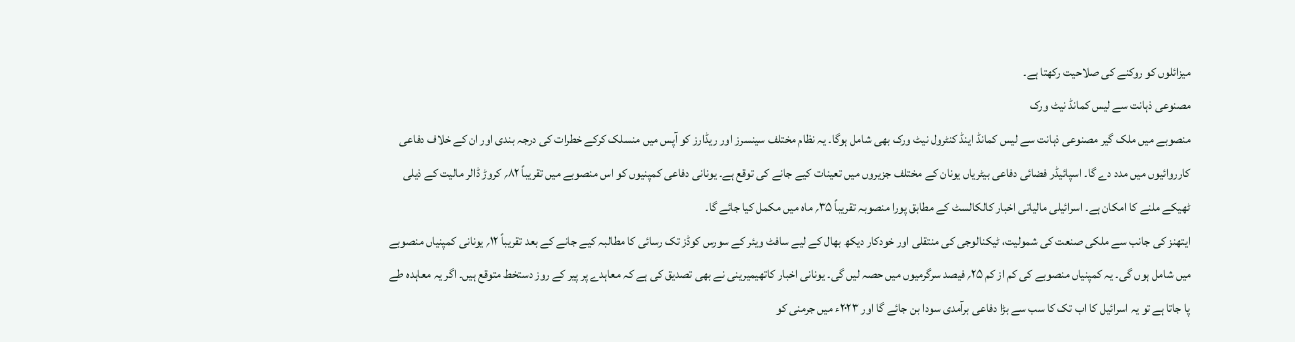میزائلوں کو روکنے کی صلاحیت رکھتا ہے۔
مصنوعی ذہانت سے لیس کمانڈ نیٹ ورک
منصوبے میں ملک گیر مصنوعی ذہانت سے لیس کمانڈ اینڈ کنٹرول نیٹ ورک بھی شامل ہوگا۔ یہ نظام مختلف سینسرز اور ریڈارز کو آپس میں منسلک کرکے خطرات کی درجہ بندی اور ان کے خلاف دفاعی کارروائیوں میں مدد دے گا۔ اسپائیڈر فضائی دفاعی بیٹریاں یونان کے مختلف جزیروں میں تعینات کیے جانے کی توقع ہے۔ یونانی دفاعی کمپنیوں کو اس منصوبے میں تقریباً ۸۲؍ کروڑ ڈالر مالیت کے ذیلی ٹھیکے ملنے کا امکان ہے۔ اسرائیلی مالیاتی اخبار کالکالسٹ کے مطابق پورا منصوبہ تقریباً ۳۵؍ ماہ میں مکمل کیا جائے گا۔
ایتھنز کی جانب سے ملکی صنعت کی شمولیت، ٹیکنالوجی کی منتقلی اور خودکار دیکھ بھال کے لیے سافٹ ویئر کے سورس کوڈز تک رسائی کا مطالبہ کیے جانے کے بعد تقریباً ۱۲؍ یونانی کمپنیاں منصوبے میں شامل ہوں گی۔ یہ کمپنیاں منصوبے کی کم از کم ۲۵؍ فیصد سرگرمیوں میں حصہ لیں گی۔ یونانی اخبار کاتھیمیرینی نے بھی تصدیق کی ہے کہ معاہدے پر پیر کے روز دستخط متوقع ہیں۔ اگر یہ معاہدہ طے پا جاتا ہے تو یہ اسرائیل کا اب تک کا سب سے بڑا دفاعی برآمدی سودا بن جائے گا اور ۲۰۲۳ء میں جرمنی کو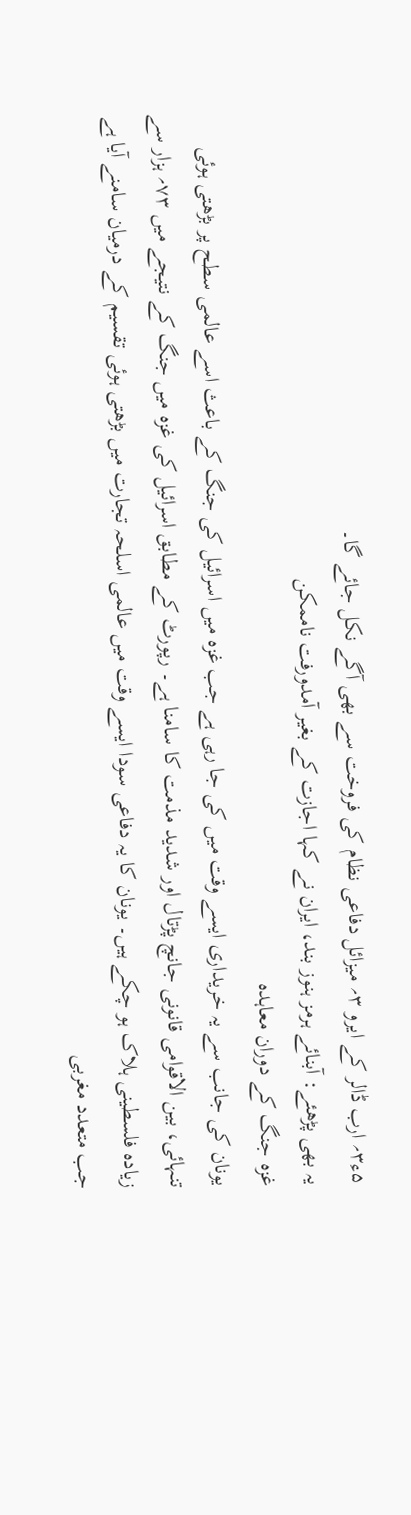۵ء۳؍ ارب ڈالر کے ایرو ۳؍ میزائل دفاعی نظام کی فروخت سے بھی آگے نکل جائے گا۔
یہ بھی پڑھئے: آبنائے ہرمز ہنوز بند، ایران نے کہا اجازت کے بغیر آمدورفت ناممکن
غزہ جنگ کے دوران معاہدہ
یونان کی جانب سے یہ خریداری ایسے وقت میں کی جا رہی ہے جب غزہ میں اسرائیل کی جنگ کے باعث اسے عالمی سطح پر بڑھتی ہوئی تنہائی، بین الاقوامی قانونی جانچ پڑتال اور شدید مذمت کا سامنا ہے۔ رپورٹ کے مطابق اسرائیل کی غزہ میں جنگ کے نتیجے میں ۷۳؍ ہزار سے زیادہ فلسطینی ہلاک ہو چکے ہیں۔ یونان کا یہ دفاعی سودا ایسے وقت میں عالمی اسلحہ تجارت میں بڑھتی ہوئی تقسیم کے درمیان سامنے آیا ہے جب متعدد مغربی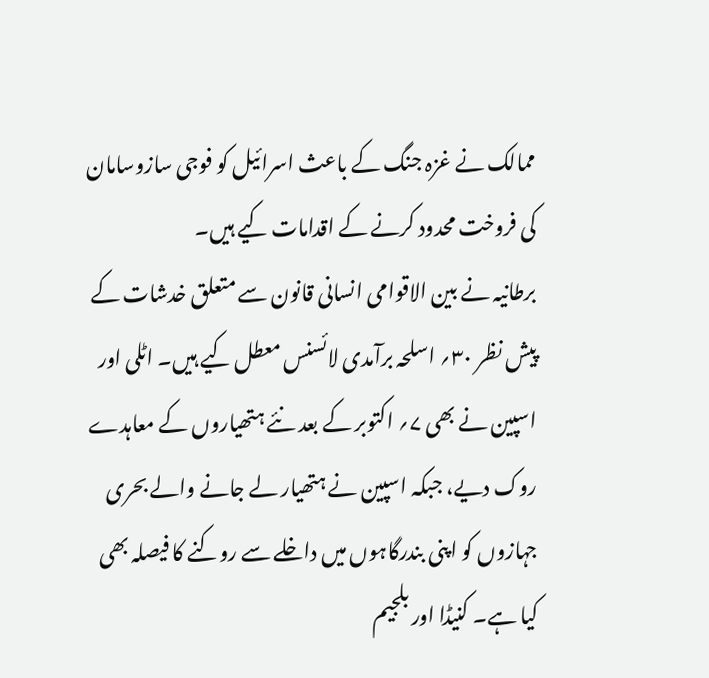ممالک نے غزہ جنگ کے باعث اسرائیل کو فوجی سازوسامان کی فروخت محدود کرنے کے اقدامات کیے ہیں۔
برطانیہ نے بین الاقوامی انسانی قانون سے متعلق خدشات کے پیش نظر ۳۰؍ اسلحہ برآمدی لائسنس معطل کیے ہیں۔ اٹلی اور اسپین نے بھی ۷؍ اکتوبر کے بعد نئے ہتھیاروں کے معاہدے روک دیے، جبکہ اسپین نے ہتھیار لے جانے والے بحری جہازوں کو اپنی بندرگاہوں میں داخلے سے روکنے کا فیصلہ بھی کیا ہے۔ کنیڈا اور بلجیم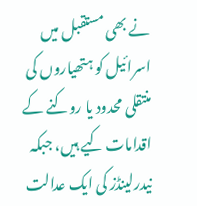نے بھی مستقبل میں اسرائیل کو ہتھیاروں کی منتقلی محدود یا روکنے کے اقدامات کیے ہیں، جبکہ نیدرلینڈز کی ایک عدالت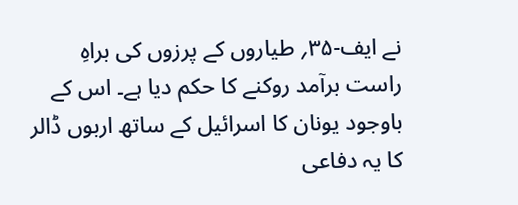نے ایف-۳۵؍ طیاروں کے پرزوں کی براہِ راست برآمد روکنے کا حکم دیا ہے۔ اس کے باوجود یونان کا اسرائیل کے ساتھ اربوں ڈالر کا یہ دفاعی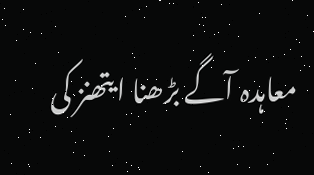معاہدہ آگے بڑھنا ایتھنز کی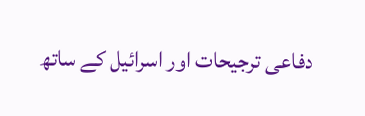دفاعی ترجیحات اور اسرائیل کے ساتھ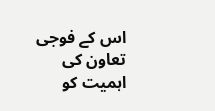اس کے فوجی تعاون کی اہمیت کو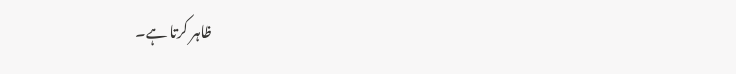ظاہر کرتا ہے۔